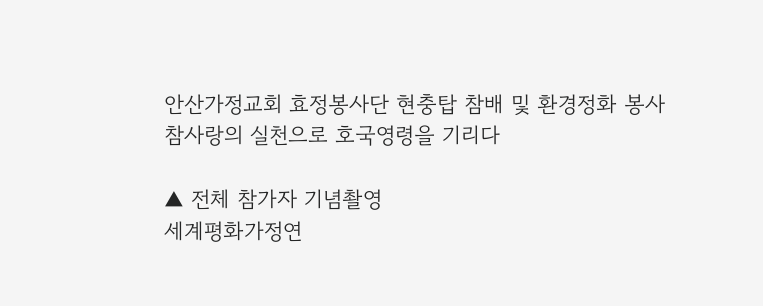안산가정교회 효정봉사단 현충탑 참배 및 환경정화 봉사
참사랑의 실천으로 호국영령을 기리다

▲ 전체 참가자 기념촬영
세계평화가정연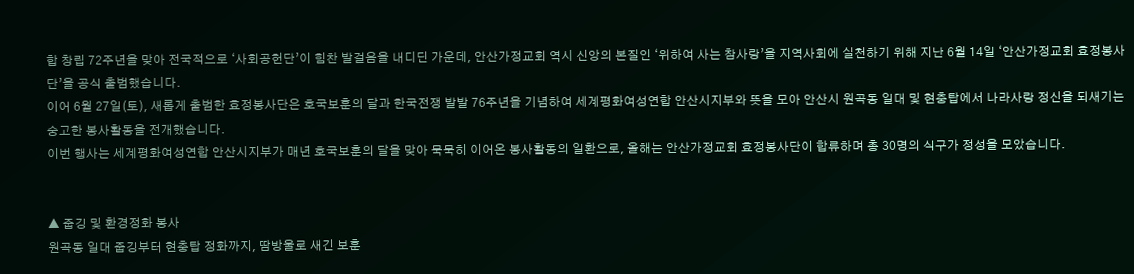합 창립 72주년을 맞아 전국적으로 ‘사회공헌단’이 힘찬 발걸음을 내디딘 가운데, 안산가정교회 역시 신앙의 본질인 ‘위하여 사는 참사랑’을 지역사회에 실천하기 위해 지난 6월 14일 ‘안산가정교회 효정봉사단’을 공식 출범했습니다.
이어 6월 27일(토), 새롭게 출범한 효정봉사단은 호국보훈의 달과 한국전쟁 발발 76주년을 기념하여 세계평화여성연합 안산시지부와 뜻을 모아 안산시 원곡동 일대 및 현충탑에서 나라사랑 정신을 되새기는 숭고한 봉사활동을 전개했습니다.
이번 행사는 세계평화여성연합 안산시지부가 매년 호국보훈의 달을 맞아 묵묵히 이어온 봉사활동의 일환으로, 올해는 안산가정교회 효정봉사단이 합류하며 총 30명의 식구가 정성을 모았습니다.


▲ 줍깅 및 환경정화 봉사
원곡동 일대 줍깅부터 현충탑 정화까지, 땀방울로 새긴 보훈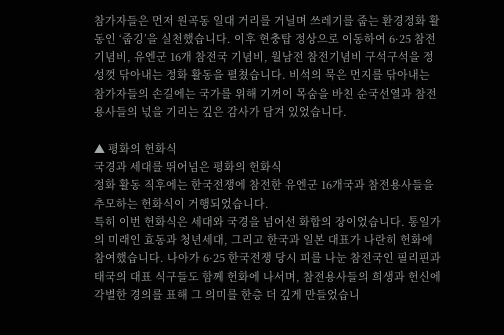참가자들은 먼저 원곡동 일대 거리를 거닐며 쓰레기를 줍는 환경정화 활동인 ‘줍깅’을 실천했습니다. 이후 현충탑 정상으로 이동하여 6·25 참전기념비, 유엔군 16개 참전국 기념비, 월남전 참전기념비 구석구석을 정성껏 닦아내는 정화 활동을 펼쳤습니다. 비석의 묵은 먼지를 닦아내는 참가자들의 손길에는 국가를 위해 기꺼이 목숨을 바친 순국선열과 참전용사들의 넋을 기리는 깊은 감사가 담겨 있었습니다.

▲ 평화의 헌화식
국경과 세대를 뛰어넘은 평화의 헌화식
정화 활동 직후에는 한국전쟁에 참전한 유엔군 16개국과 참전용사들을 추모하는 헌화식이 거행되었습니다.
특히 이번 헌화식은 세대와 국경을 넘어선 화합의 장이었습니다. 통일가의 미래인 효동과 청년세대, 그리고 한국과 일본 대표가 나란히 헌화에 참여했습니다. 나아가 6·25 한국전쟁 당시 피를 나눈 참전국인 필리핀과 태국의 대표 식구들도 함께 헌화에 나서며, 참전용사들의 희생과 헌신에 각별한 경의를 표해 그 의미를 한층 더 깊게 만들었습니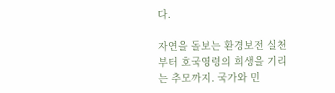다.

자연을 돌보는 환경보전 실천부터 호국영령의 희생을 기리는 추모까지. 국가와 민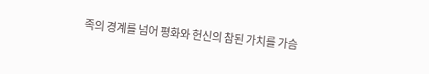족의 경계를 넘어 평화와 헌신의 참된 가치를 가슴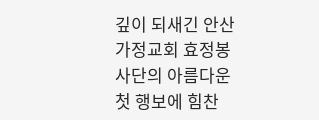깊이 되새긴 안산가정교회 효정봉사단의 아름다운 첫 행보에 힘찬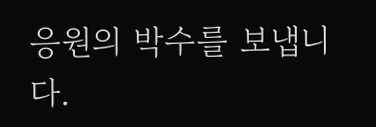응원의 박수를 보냅니다.